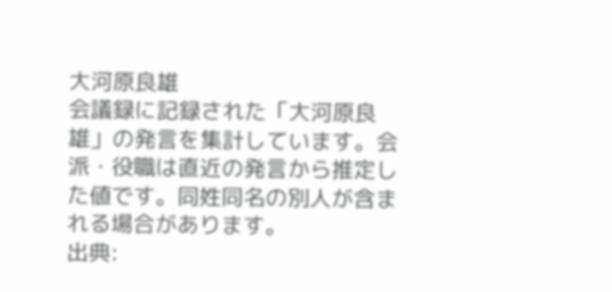大河原良雄
会議録に記録された「大河原良雄」の発言を集計しています。会派・役職は直近の発言から推定した値です。同姓同名の別人が含まれる場合があります。
出典: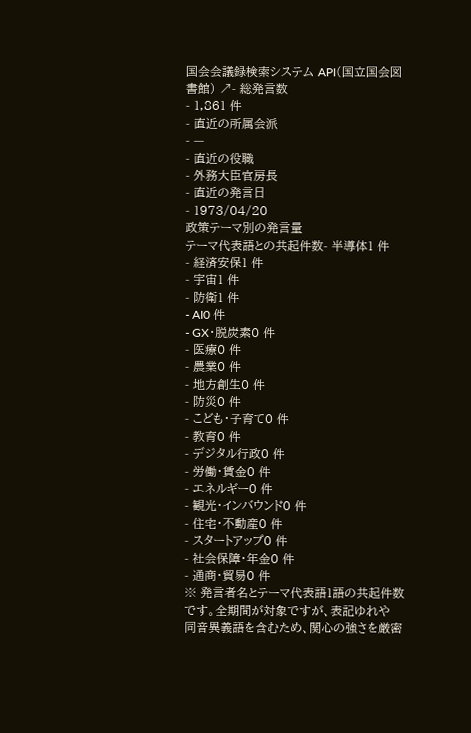国会会議録検索システム API(国立国会図書館) ↗- 総発言数
- 1,861 件
- 直近の所属会派
- —
- 直近の役職
- 外務大臣官房長
- 直近の発言日
- 1973/04/20
政策テーマ別の発言量
テーマ代表語との共起件数- 半導体1 件
- 経済安保1 件
- 宇宙1 件
- 防衛1 件
- AI0 件
- GX・脱炭素0 件
- 医療0 件
- 農業0 件
- 地方創生0 件
- 防災0 件
- こども・子育て0 件
- 教育0 件
- デジタル行政0 件
- 労働・賃金0 件
- エネルギー0 件
- 観光・インバウンド0 件
- 住宅・不動産0 件
- スタートアップ0 件
- 社会保障・年金0 件
- 通商・貿易0 件
※ 発言者名とテーマ代表語1語の共起件数です。全期間が対象ですが、表記ゆれや 同音異義語を含むため、関心の強さを厳密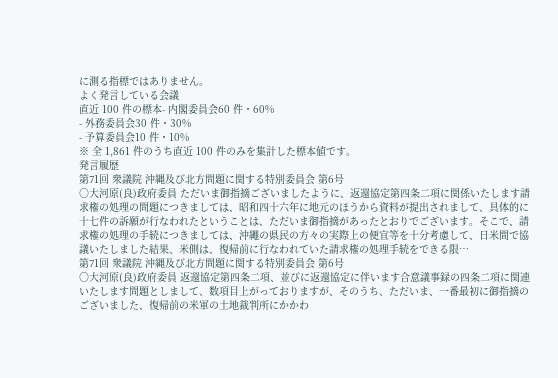に測る指標ではありません。
よく発言している会議
直近 100 件の標本- 内閣委員会60 件・60%
- 外務委員会30 件・30%
- 予算委員会10 件・10%
※ 全 1,861 件のうち直近 100 件のみを集計した標本値です。
発言履歴
第71回 衆議院 沖縄及び北方問題に関する特別委員会 第6号
○大河原(良)政府委員 ただいま御指摘ございましたように、返還協定第四条二項に関係いたします請求権の処理の問題につきましては、昭和四十六年に地元のほうから資料が提出されまして、具体的に十七件の訴願が行なわれたということは、ただいま御指摘があったとおりでございます。そこで、請求権の処理の手続につきましては、沖繩の県民の方々の実際上の便宜等を十分考慮して、日米間で協議いたしました結果、米側は、復帰前に行なわれていた請求権の処理手続をできる限…
第71回 衆議院 沖縄及び北方問題に関する特別委員会 第6号
○大河原(良)政府委員 返還協定第四条二項、並びに返還協定に伴います合意議事録の四条二項に関連いたします問題としまして、数項目上がっておりますが、そのうち、ただいま、一番最初に御指摘のございました、復帰前の米軍の土地裁判所にかかわ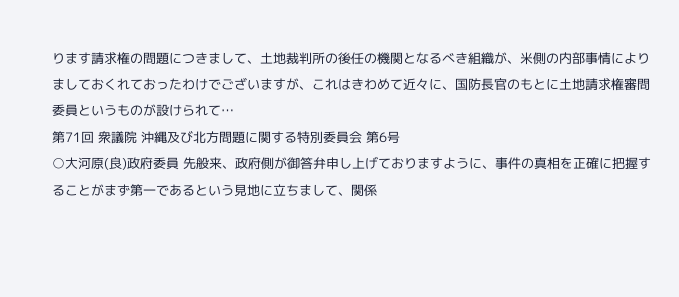ります請求権の問題につきまして、土地裁判所の後任の機関となるべき組織が、米側の内部事情によりましておくれておったわけでございますが、これはきわめて近々に、国防長官のもとに土地請求権審問委員というものが設けられて…
第71回 衆議院 沖縄及び北方問題に関する特別委員会 第6号
○大河原(良)政府委員 先般来、政府側が御答弁申し上げておりますように、事件の真相を正確に把握することがまず第一であるという見地に立ちまして、関係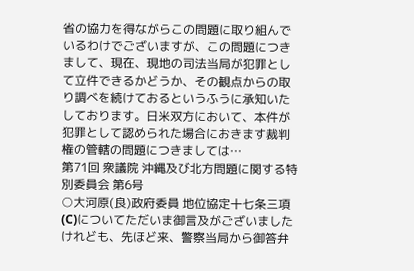省の協力を得ながらこの問題に取り組んでいるわけでございますが、この問題につきまして、現在、現地の司法当局が犯罪として立件できるかどうか、その観点からの取り調べを続けておるというふうに承知いたしております。日米双方において、本件が犯罪として認められた場合におきます裁判権の管轄の問題につきましては…
第71回 衆議院 沖縄及び北方問題に関する特別委員会 第6号
○大河原(良)政府委員 地位協定十七条三項(C)についてただいま御言及がございましたけれども、先ほど来、警察当局から御答弁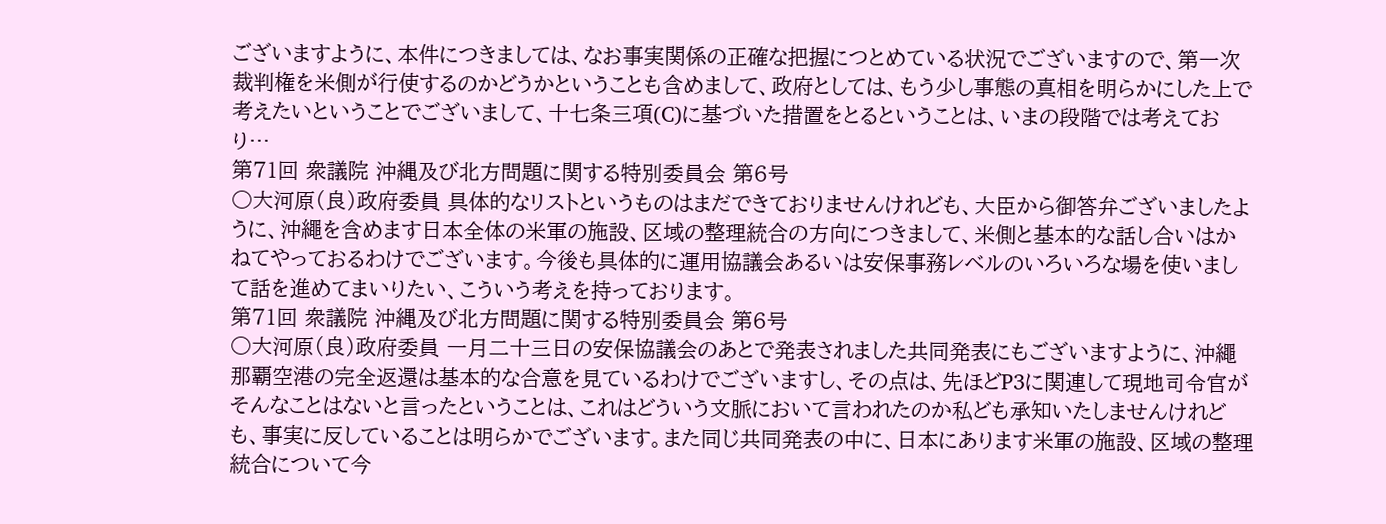ございますように、本件につきましては、なお事実関係の正確な把握につとめている状況でございますので、第一次裁判権を米側が行使するのかどうかということも含めまして、政府としては、もう少し事態の真相を明らかにした上で考えたいということでございまして、十七条三項(C)に基づいた措置をとるということは、いまの段階では考えており…
第71回 衆議院 沖縄及び北方問題に関する特別委員会 第6号
○大河原(良)政府委員 具体的なリストというものはまだできておりませんけれども、大臣から御答弁ございましたように、沖繩を含めます日本全体の米軍の施設、区域の整理統合の方向につきまして、米側と基本的な話し合いはかねてやっておるわけでございます。今後も具体的に運用協議会あるいは安保事務レベルのいろいろな場を使いまして話を進めてまいりたい、こういう考えを持っております。
第71回 衆議院 沖縄及び北方問題に関する特別委員会 第6号
○大河原(良)政府委員 一月二十三日の安保協議会のあとで発表されました共同発表にもございますように、沖繩那覇空港の完全返還は基本的な合意を見ているわけでございますし、その点は、先ほどP3に関連して現地司令官がそんなことはないと言ったということは、これはどういう文脈において言われたのか私ども承知いたしませんけれども、事実に反していることは明らかでございます。また同じ共同発表の中に、日本にあります米軍の施設、区域の整理統合について今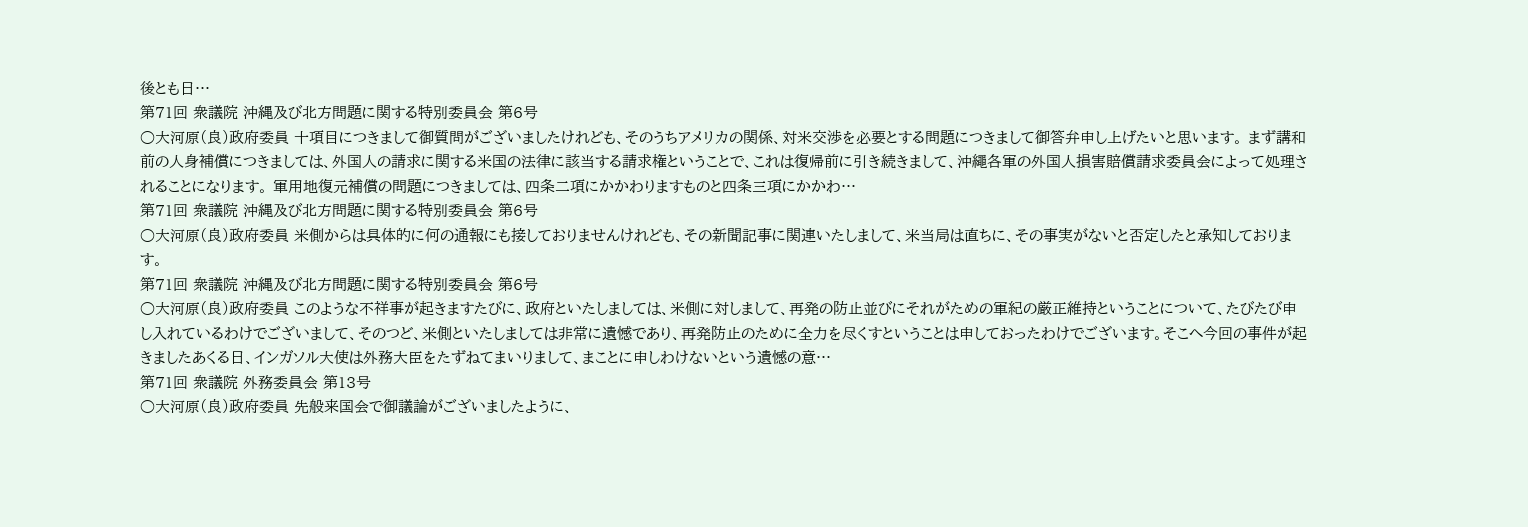後とも日…
第71回 衆議院 沖縄及び北方問題に関する特別委員会 第6号
○大河原(良)政府委員 十項目につきまして御質問がございましたけれども、そのうちアメリカの関係、対米交渉を必要とする問題につきまして御答弁申し上げたいと思います。 まず講和前の人身補償につきましては、外国人の請求に関する米国の法律に該当する請求権ということで、これは復帰前に引き続きまして、沖繩各軍の外国人損害賠償請求委員会によって処理されることになります。 軍用地復元補償の問題につきましては、四条二項にかかわりますものと四条三項にかかわ…
第71回 衆議院 沖縄及び北方問題に関する特別委員会 第6号
○大河原(良)政府委員 米側からは具体的に何の通報にも接しておりませんけれども、その新聞記事に関連いたしまして、米当局は直ちに、その事実がないと否定したと承知しております。
第71回 衆議院 沖縄及び北方問題に関する特別委員会 第6号
○大河原(良)政府委員 このような不祥事が起きますたびに、政府といたしましては、米側に対しまして、再発の防止並びにそれがための軍紀の厳正維持ということについて、たびたび申し入れているわけでございまして、そのつど、米側といたしましては非常に遺憾であり、再発防止のために全力を尽くすということは申しておったわけでございます。そこへ今回の事件が起きましたあくる日、インガソル大使は外務大臣をたずねてまいりまして、まことに申しわけないという遺憾の意…
第71回 衆議院 外務委員会 第13号
○大河原(良)政府委員 先般来国会で御議論がございましたように、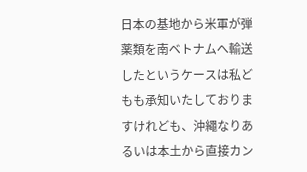日本の基地から米軍が弾薬類を南ベトナムへ輸送したというケースは私どもも承知いたしておりますけれども、沖繩なりあるいは本土から直接カン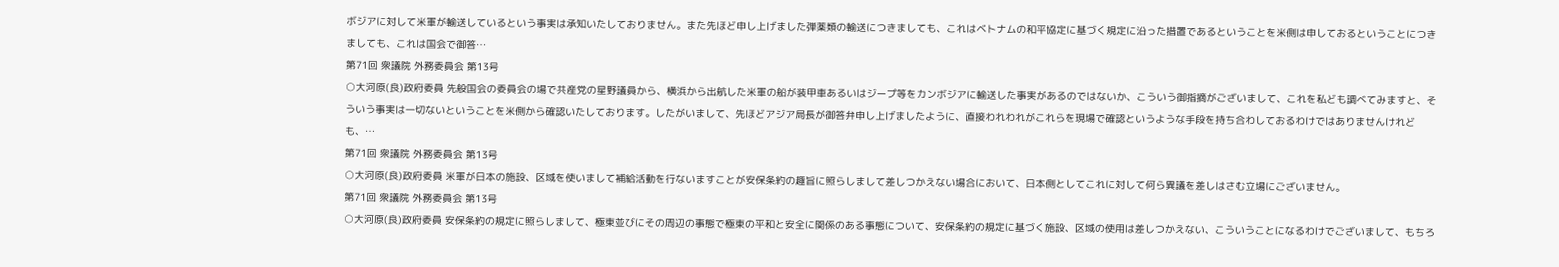ボジアに対して米軍が輸送しているという事実は承知いたしておりません。また先ほど申し上げました弾薬類の輸送につきましても、これはベトナムの和平協定に基づく規定に沿った措置であるということを米側は申しておるということにつきましても、これは国会で御答…
第71回 衆議院 外務委員会 第13号
○大河原(良)政府委員 先般国会の委員会の場で共産党の星野議員から、横浜から出航した米軍の船が装甲車あるいはジープ等をカンボジアに輸送した事実があるのではないか、こういう御指摘がございまして、これを私ども調べてみますと、そういう事実は一切ないということを米側から確認いたしております。したがいまして、先ほどアジア局長が御答弁申し上げましたように、直接われわれがこれらを現場で確認というような手段を持ち合わしておるわけではありませんけれども、…
第71回 衆議院 外務委員会 第13号
○大河原(良)政府委員 米軍が日本の施設、区域を使いまして補給活動を行ないますことが安保条約の趣旨に照らしまして差しつかえない場合において、日本側としてこれに対して何ら異議を差しはさむ立場にございません。
第71回 衆議院 外務委員会 第13号
○大河原(良)政府委員 安保条約の規定に照らしまして、極東並びにその周辺の事態で極東の平和と安全に関係のある事態について、安保条約の規定に基づく施設、区域の使用は差しつかえない、こういうことになるわけでございまして、もちろ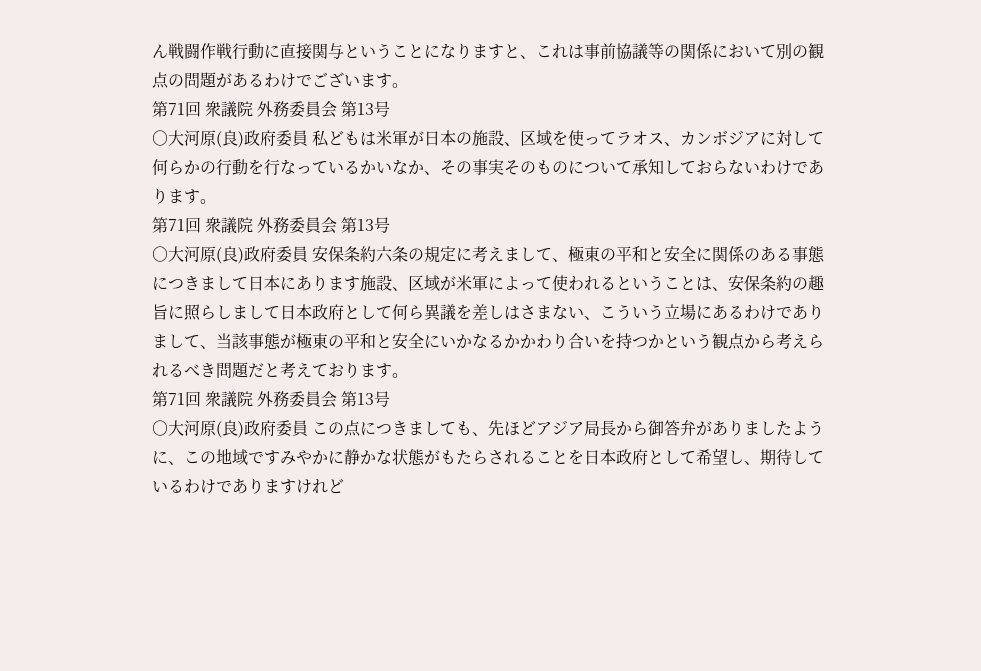ん戦闘作戦行動に直接関与ということになりますと、これは事前協議等の関係において別の観点の問題があるわけでございます。
第71回 衆議院 外務委員会 第13号
○大河原(良)政府委員 私どもは米軍が日本の施設、区域を使ってラオス、カンボジアに対して何らかの行動を行なっているかいなか、その事実そのものについて承知しておらないわけであります。
第71回 衆議院 外務委員会 第13号
○大河原(良)政府委員 安保条約六条の規定に考えまして、極東の平和と安全に関係のある事態につきまして日本にあります施設、区域が米軍によって使われるということは、安保条約の趣旨に照らしまして日本政府として何ら異議を差しはさまない、こういう立場にあるわけでありまして、当該事態が極東の平和と安全にいかなるかかわり合いを持つかという観点から考えられるべき問題だと考えております。
第71回 衆議院 外務委員会 第13号
○大河原(良)政府委員 この点につきましても、先ほどアジア局長から御答弁がありましたように、この地域ですみやかに静かな状態がもたらされることを日本政府として希望し、期待しているわけでありますけれど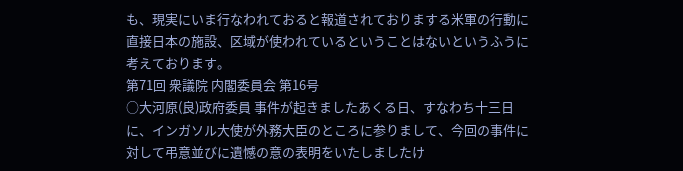も、現実にいま行なわれておると報道されておりまする米軍の行動に直接日本の施設、区域が使われているということはないというふうに考えております。
第71回 衆議院 内閣委員会 第16号
○大河原(良)政府委員 事件が起きましたあくる日、すなわち十三日に、インガソル大使が外務大臣のところに参りまして、今回の事件に対して弔意並びに遺憾の意の表明をいたしましたけ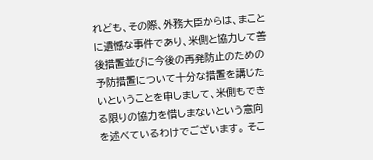れども、その際、外務大臣からは、まことに遺憾な事件であり、米側と協力して善後措置並びに今後の再発防止のための予防措置について十分な措置を講じたいということを申しまして、米側もできる限りの協力を惜しまないという意向を述べているわけでございます。 そこ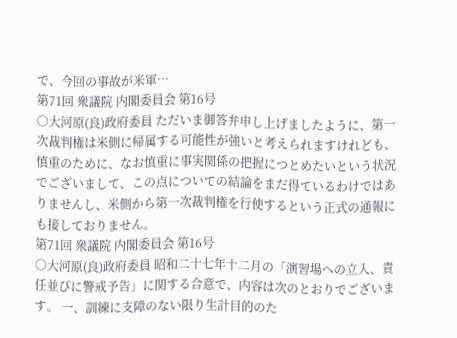で、今回の事故が米軍…
第71回 衆議院 内閣委員会 第16号
○大河原(良)政府委員 ただいま御答弁申し上げましたように、第一次裁判権は米側に帰属する可能性が強いと考えられますけれども、慎重のために、なお慎重に事実関係の把握につとめたいという状況でございまして、この点についての結論をまだ得ているわけではありませんし、米側から第一次裁判権を行使するという正式の通報にも接しておりません。
第71回 衆議院 内閣委員会 第16号
○大河原(良)政府委員 昭和二十七年十二月の「演習場への立入、責任並びに警戒予告」に関する合意で、内容は次のとおりでございます。 一、訓練に支障のない限り生計目的のた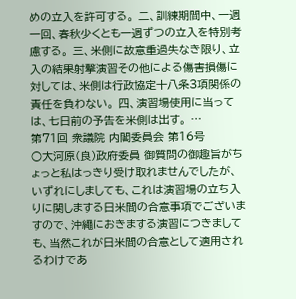めの立入を許可する。 二、訓練期間中、一週一回、春秋少くとも一週ずつの立入を特別考慮する。 三、米側に故意重過失なき限り、立入の結果射撃演習その他による傷害損傷に対しては、米側は行政協定十八条3項関係の責任を負わない。 四、演習場使用に当っては、七日前の予告を米側は出す。 …
第71回 衆議院 内閣委員会 第16号
○大河原(良)政府委員 御質問の御趣旨がちょっと私はっきり受け取れませんでしたが、いずれにしましても、これは演習場の立ち入りに関しまする日米間の合意事項でございますので、沖繩におきまする演習につきましても、当然これが日米間の合意として適用されるわけであ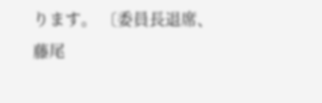ります。 〔委員長退席、藤尾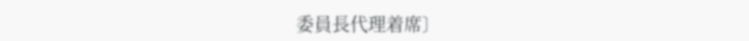委員長代理着席〕